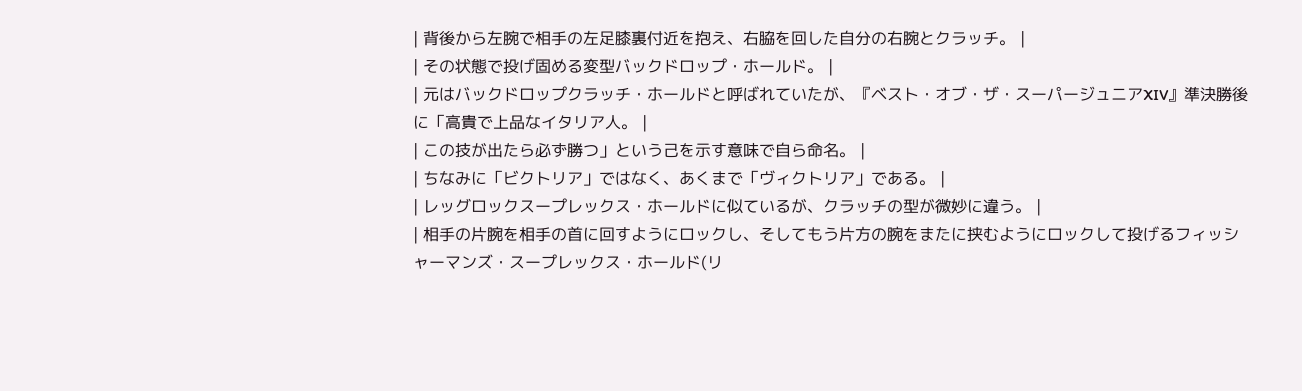| 背後から左腕で相手の左足膝裏付近を抱え、右脇を回した自分の右腕とクラッチ。 |
| その状態で投げ固める変型バックドロップ・ホールド。 |
| 元はバックドロップクラッチ・ホールドと呼ばれていたが、『ベスト・オブ・ザ・スーパージュニアXIV』準決勝後に「高貴で上品なイタリア人。 |
| この技が出たら必ず勝つ」という己を示す意味で自ら命名。 |
| ちなみに「ビクトリア」ではなく、あくまで「ヴィクトリア」である。 |
| レッグロックスープレックス・ホールドに似ているが、クラッチの型が微妙に違う。 |
| 相手の片腕を相手の首に回すようにロックし、そしてもう片方の腕をまたに挟むようにロックして投げるフィッシャーマンズ・スープレックス・ホールド(リ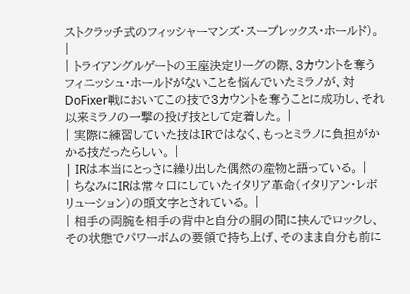ストクラッチ式のフィッシャーマンズ・スープレックス・ホールド)。 |
| トライアングルゲートの王座決定リーグの際、3カウントを奪うフィニッシュ・ホールドがないことを悩んでいたミラノが、対DoFixer戦においてこの技で3カウントを奪うことに成功し、それ以来ミラノの一撃の投げ技として定着した。 |
| 実際に練習していた技はIRではなく、もっとミラノに負担がかかる技だったらしい。 |
| IRは本当にとっさに繰り出した偶然の産物と語っている。 |
| ちなみにIRは常々口にしていたイタリア革命(イタリアン・レボリューション)の頭文字とされている。 |
| 相手の両腕を相手の背中と自分の胴の間に挟んでロックし、その状態でパワーボムの要領で持ち上げ、そのまま自分も前に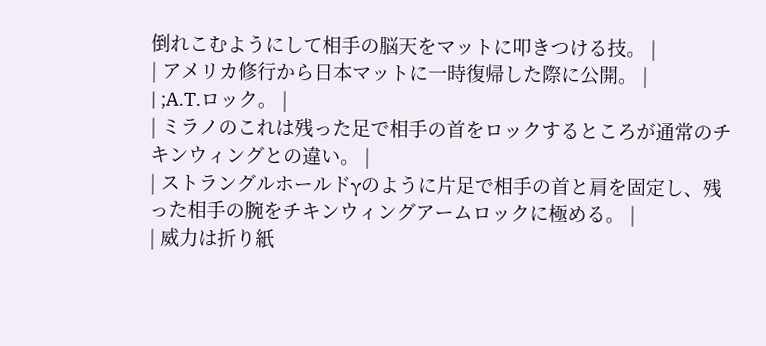倒れこむようにして相手の脳天をマットに叩きつける技。 |
| アメリカ修行から日本マットに一時復帰した際に公開。 |
| ;A.T.ロック。 |
| ミラノのこれは残った足で相手の首をロックするところが通常のチキンウィングとの違い。 |
| ストラングルホールドγのように片足で相手の首と肩を固定し、残った相手の腕をチキンウィングアームロックに極める。 |
| 威力は折り紙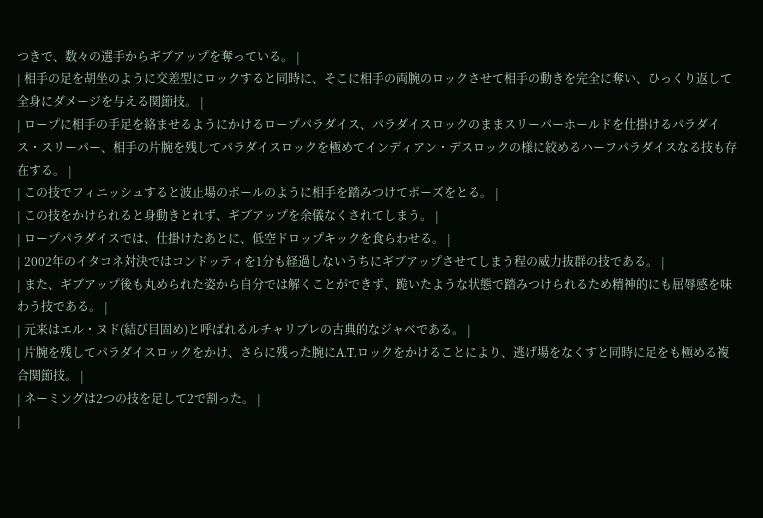つきで、数々の選手からギブアップを奪っている。 |
| 相手の足を胡坐のように交差型にロックすると同時に、そこに相手の両腕のロックさせて相手の動きを完全に奪い、ひっくり返して全身にダメージを与える関節技。 |
| ロープに相手の手足を絡ませるようにかけるロープパラダイス、パラダイスロックのままスリーパーホールドを仕掛けるパラダイス・スリーパー、相手の片腕を残してパラダイスロックを極めてインディアン・デスロックの様に絞めるハーフパラダイスなる技も存在する。 |
| この技でフィニッシュすると波止場のポールのように相手を踏みつけてポーズをとる。 |
| この技をかけられると身動きとれず、ギブアップを余儀なくされてしまう。 |
| ロープパラダイスでは、仕掛けたあとに、低空ドロップキックを食らわせる。 |
| 2002年のイタコネ対決ではコンドッティを1分も経過しないうちにギブアップさせてしまう程の威力抜群の技である。 |
| また、ギブアップ後も丸められた姿から自分では解くことができず、跪いたような状態で踏みつけられるため精神的にも屈辱感を味わう技である。 |
| 元来はエル・ヌド(結び目固め)と呼ばれるルチャリブレの古典的なジャベである。 |
| 片腕を残してパラダイスロックをかけ、さらに残った腕にA.T.ロックをかけることにより、逃げ場をなくすと同時に足をも極める複合関節技。 |
| ネーミングは2つの技を足して2で割った。 |
|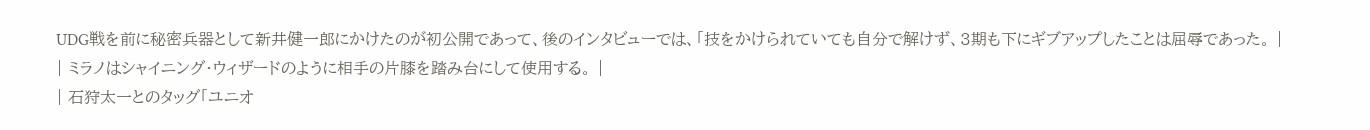UDG戦を前に秘密兵器として新井健一郎にかけたのが初公開であって、後のインタビューでは、「技をかけられていても自分で解けず、3期も下にギブアップしたことは屈辱であった。 |
| ミラノはシャイニング・ウィザードのように相手の片膝を踏み台にして使用する。 |
| 石狩太一とのタッグ「ユニオ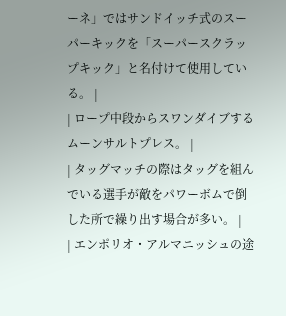ーネ」ではサンドイッチ式のスーパーキックを「スーパースクラップキック」と名付けて使用している。 |
| ロープ中段からスワンダイブするムーンサルトプレス。 |
| タッグマッチの際はタッグを組んでいる選手が敵をパワーボムで倒した所で繰り出す場合が多い。 |
| エンポリオ・アルマニッシュの途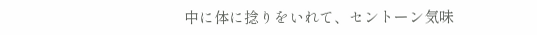中に体に捻りをいれて、セントーン気味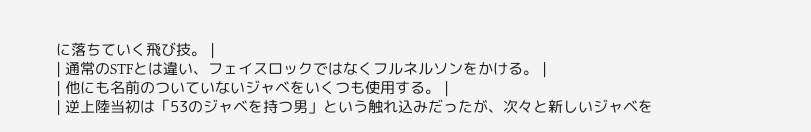に落ちていく飛び技。 |
| 通常のSTFとは違い、フェイスロックではなくフルネルソンをかける。 |
| 他にも名前のついていないジャベをいくつも使用する。 |
| 逆上陸当初は「53のジャベを持つ男」という触れ込みだったが、次々と新しいジャベを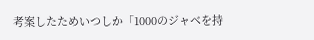考案したためいつしか「1000のジャベを持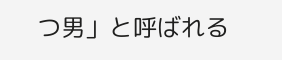つ男」と呼ばれる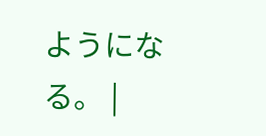ようになる。 |